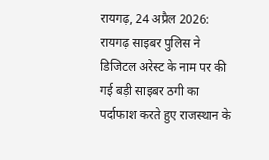रायगढ़, 24 अप्रैल 2026: रायगढ़ साइबर पुलिस ने डिजिटल अरेस्ट के नाम पर की गई बड़ी साइबर ठगी का पर्दाफाश करते हुए राजस्थान के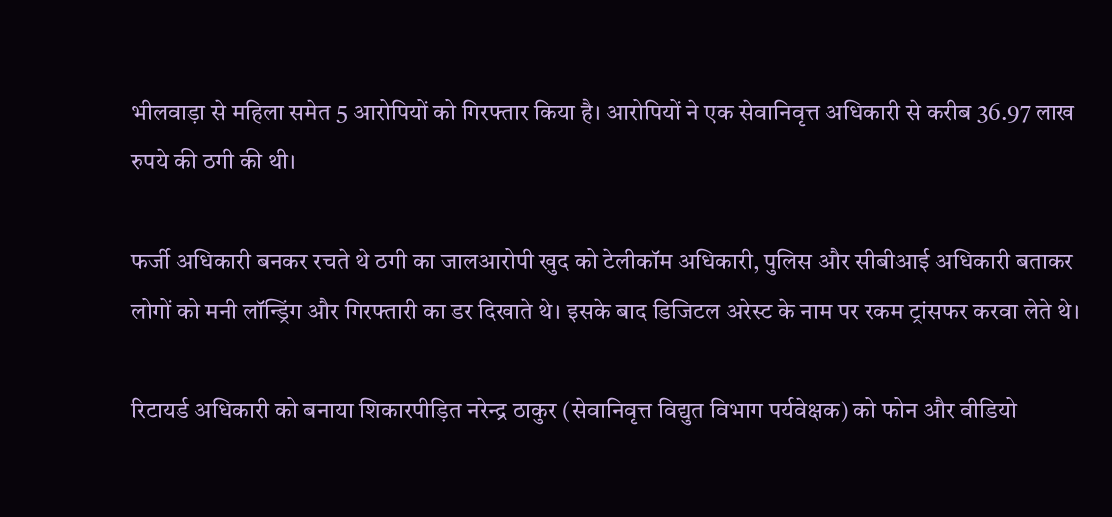भीलवाड़ा से महिला समेत 5 आरोपियों को गिरफ्तार किया है। आरोपियों ने एक सेवानिवृत्त अधिकारी से करीब 36.97 लाख रुपये की ठगी की थी।

फर्जी अधिकारी बनकर रचते थे ठगी का जालआरोपी खुद को टेलीकॉम अधिकारी, पुलिस और सीबीआई अधिकारी बताकर लोगों को मनी लॉन्ड्रिंग और गिरफ्तारी का डर दिखाते थे। इसके बाद डिजिटल अरेस्ट के नाम पर रकम ट्रांसफर करवा लेते थे।

रिटायर्ड अधिकारी को बनाया शिकारपीड़ित नरेन्द्र ठाकुर (सेवानिवृत्त विद्युत विभाग पर्यवेक्षक) को फोन और वीडियो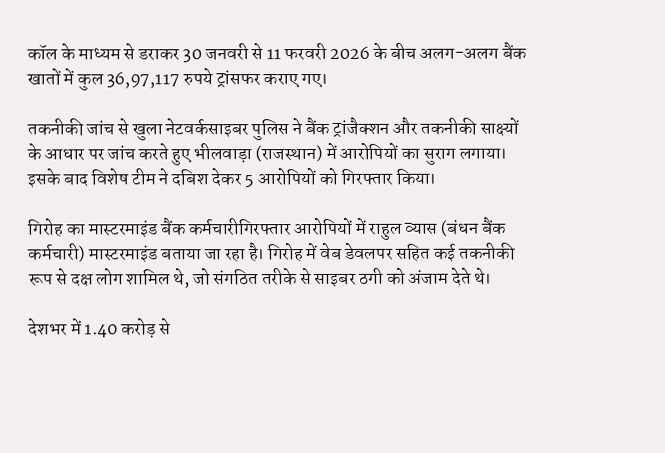कॉल के माध्यम से डराकर 30 जनवरी से 11 फरवरी 2026 के बीच अलग-अलग बैंक खातों में कुल 36,97,117 रुपये ट्रांसफर कराए गए।

तकनीकी जांच से खुला नेटवर्कसाइबर पुलिस ने बैंक ट्रांजैक्शन और तकनीकी साक्ष्यों के आधार पर जांच करते हुए भीलवाड़ा (राजस्थान) में आरोपियों का सुराग लगाया। इसके बाद विशेष टीम ने दबिश देकर 5 आरोपियों को गिरफ्तार किया।

गिरोह का मास्टरमाइंड बैंक कर्मचारीगिरफ्तार आरोपियों में राहुल व्यास (बंधन बैंक कर्मचारी) मास्टरमाइंड बताया जा रहा है। गिरोह में वेब डेवलपर सहित कई तकनीकी रूप से दक्ष लोग शामिल थे, जो संगठित तरीके से साइबर ठगी को अंजाम देते थे।

देशभर में 1.40 करोड़ से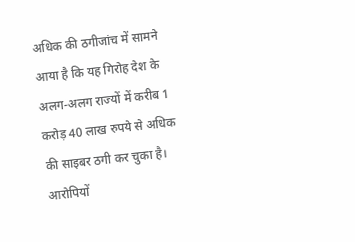अधिक की ठगीजांच में सामने आया है कि यह गिरोह देश के अलग-अलग राज्यों में करीब 1 करोड़ 40 लाख रुपये से अधिक की साइबर ठगी कर चुका है। आरोपियों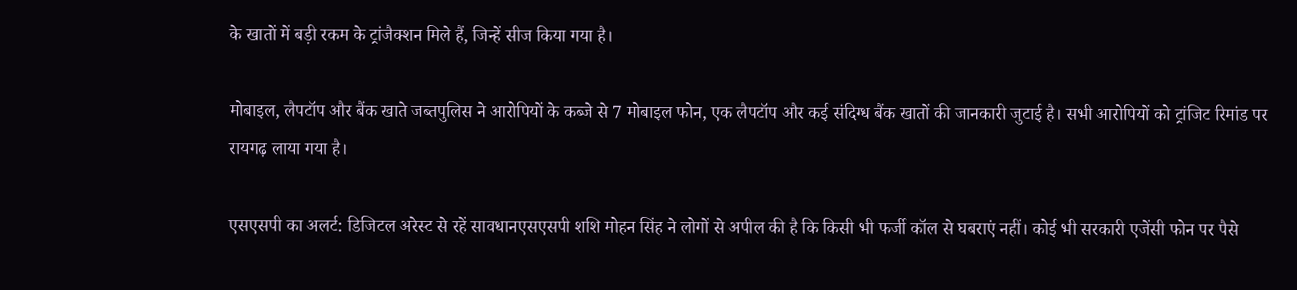के खातों में बड़ी रकम के ट्रांजैक्शन मिले हैं, जिन्हें सीज किया गया है।

मोबाइल, लैपटॉप और बैंक खाते जब्तपुलिस ने आरोपियों के कब्जे से 7 मोबाइल फोन, एक लैपटॉप और कई संदिग्ध बैंक खातों की जानकारी जुटाई है। सभी आरोपियों को ट्रांजिट रिमांड पर रायगढ़ लाया गया है।

एसएसपी का अलर्ट: डिजिटल अरेस्ट से रहें सावधानएसएसपी शशि मोहन सिंह ने लोगों से अपील की है कि किसी भी फर्जी कॉल से घबराएं नहीं। कोई भी सरकारी एजेंसी फोन पर पैसे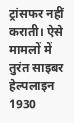ट्रांसफर नहीं कराती। ऐसे मामलों में तुरंत साइबर हेल्पलाइन 1930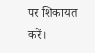पर शिकायत करें।